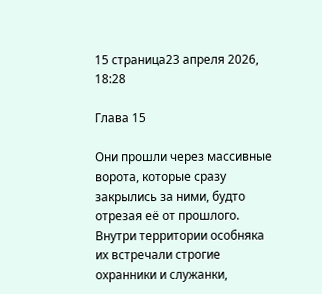15 страница23 апреля 2026, 18:28

Глава 15

Они прошли через массивные ворота, которые сразу закрылись за ними, будто отрезая её от прошлого. Внутри территории особняка их встречали строгие охранники и служанки,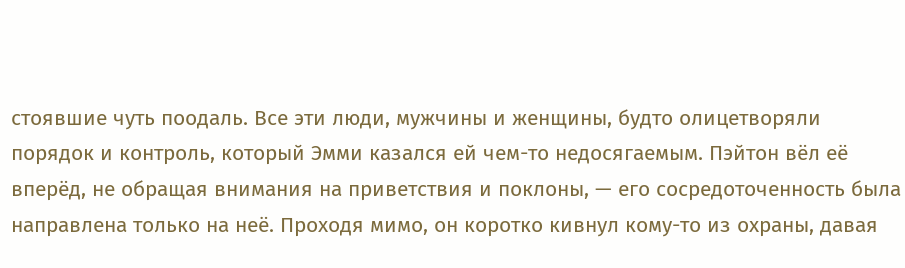стоявшие чуть поодаль. Все эти люди, мужчины и женщины, будто олицетворяли порядок и контроль, который Эмми казался ей чем-то недосягаемым. Пэйтон вёл её вперёд, не обращая внимания на приветствия и поклоны, — его сосредоточенность была направлена только на неё. Проходя мимо, он коротко кивнул кому-то из охраны, давая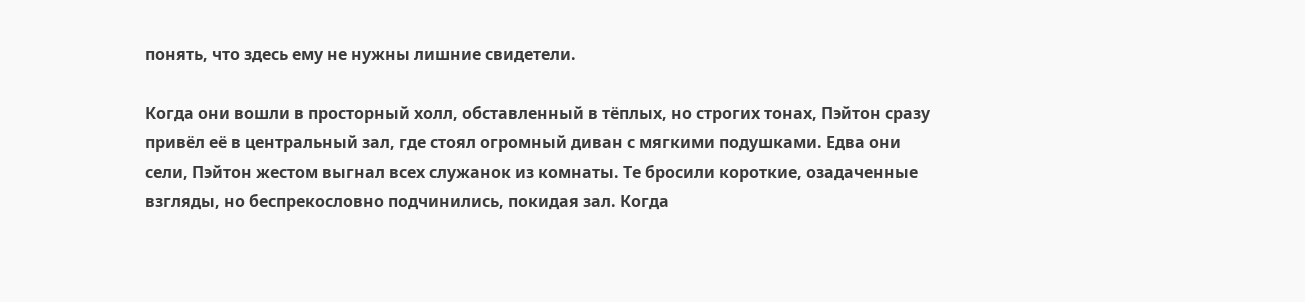понять, что здесь ему не нужны лишние свидетели.

Когда они вошли в просторный холл, обставленный в тёплых, но строгих тонах, Пэйтон сразу привёл её в центральный зал, где стоял огромный диван с мягкими подушками. Едва они сели, Пэйтон жестом выгнал всех служанок из комнаты. Те бросили короткие, озадаченные взгляды, но беспрекословно подчинились, покидая зал. Когда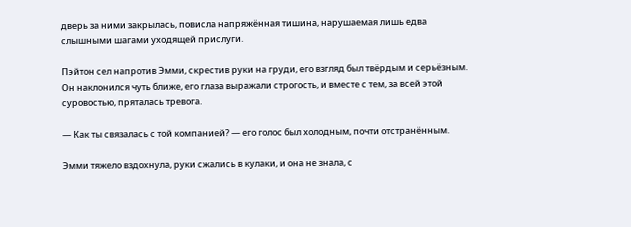дверь за ними закрылась, повисла напряжённая тишина, нарушаемая лишь едва слышными шагами уходящей прислуги.

Пэйтон сел напротив Эмми, скрестив руки на груди, его взгляд был твёрдым и серьёзным. Он наклонился чуть ближе, его глаза выражали строгость, и вместе с тем, за всей этой суровостью, пряталась тревога.

— Как ты связалась с той компанией? — его голос был холодным, почти отстранённым.

Эмми тяжело вздохнула, руки сжались в кулаки, и она не знала, с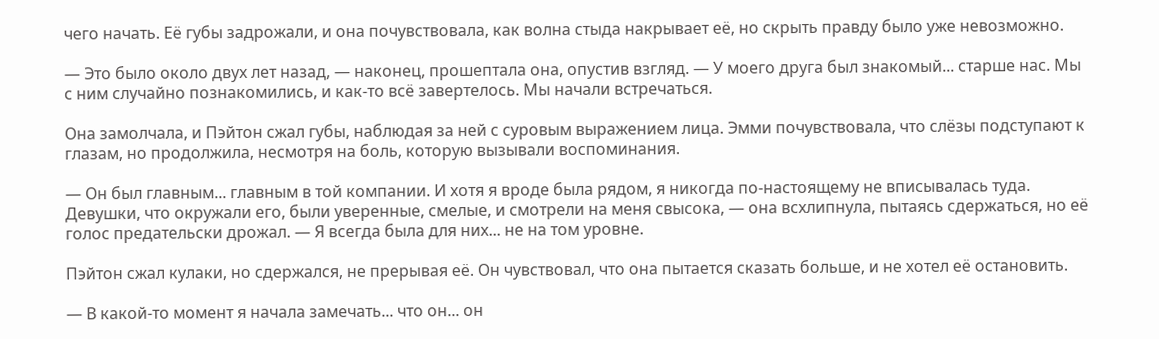чего начать. Её губы задрожали, и она почувствовала, как волна стыда накрывает её, но скрыть правду было уже невозможно.

— Это было около двух лет назад, — наконец, прошептала она, опустив взгляд. — У моего друга был знакомый... старше нас. Мы с ним случайно познакомились, и как-то всё завертелось. Мы начали встречаться.

Она замолчала, и Пэйтон сжал губы, наблюдая за ней с суровым выражением лица. Эмми почувствовала, что слёзы подступают к глазам, но продолжила, несмотря на боль, которую вызывали воспоминания.

— Он был главным... главным в той компании. И хотя я вроде была рядом, я никогда по-настоящему не вписывалась туда. Девушки, что окружали его, были уверенные, смелые, и смотрели на меня свысока, — она всхлипнула, пытаясь сдержаться, но её голос предательски дрожал. — Я всегда была для них... не на том уровне.

Пэйтон сжал кулаки, но сдержался, не прерывая её. Он чувствовал, что она пытается сказать больше, и не хотел её остановить.

— В какой-то момент я начала замечать... что он... он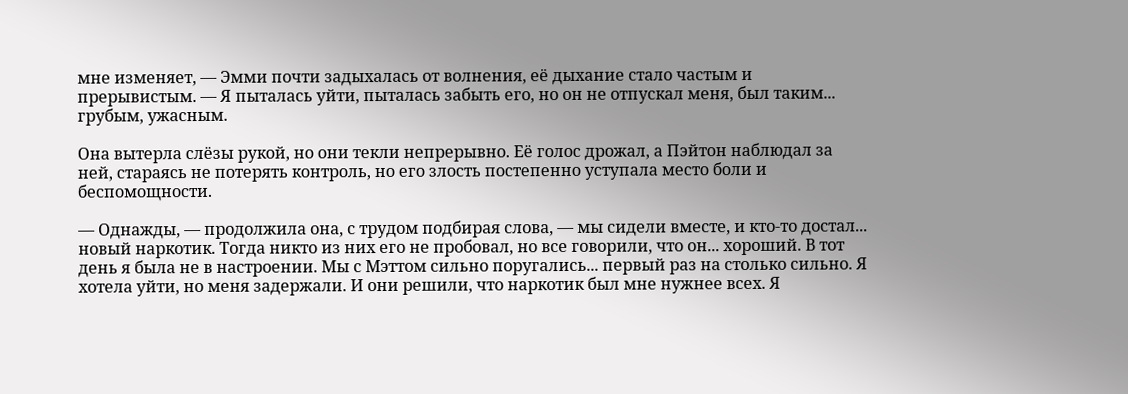мне изменяет, — Эмми почти задыхалась от волнения, её дыхание стало частым и прерывистым. — Я пыталась уйти, пыталась забыть его, но он не отпускал меня, был таким... грубым, ужасным.

Она вытерла слёзы рукой, но они текли непрерывно. Её голос дрожал, а Пэйтон наблюдал за ней, стараясь не потерять контроль, но его злость постепенно уступала место боли и беспомощности.

— Однажды, — продолжила она, с трудом подбирая слова, — мы сидели вместе, и кто-то достал... новый наркотик. Тогда никто из них его не пробовал, но все говорили, что он... хороший. В тот день я была не в настроении. Мы с Мэттом сильно поругались... первый раз на столько сильно. Я хотела уйти, но меня задержали. И они решили, что наркотик был мне нужнее всех. Я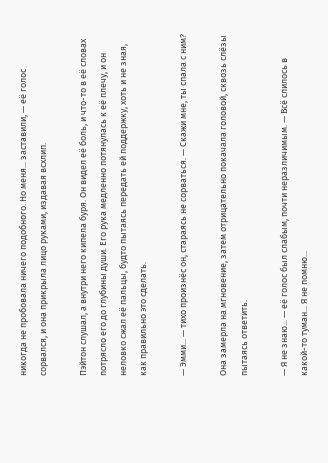никогда не пробовала ничего подобного. Но меня... заставили, — её голос сорвался, и она прикрыла лицо руками, издавая всхлип.

Пэйтон слушал, а внутри него кипела буря. Он видел её боль, и что-то в её словах потрясло его до глубины души. Его рука медленно потянулась к её плечу, и он неловко сжал её пальцы, будто пытаясь передать ей поддержку, хоть и не зная, как правильно это сделать.

— Эмми... — тихо произнёс он, стараясь не сорваться. — Скажи мне, ты спала с ним?

Она замерла на мгновение, затем отрицательно покачала головой, сквозь слёзы пытаясь ответить.

— Я не знаю... — её голос был слабым, почти неразличимым. — Всё слилось в какой-то туман... Я не помню...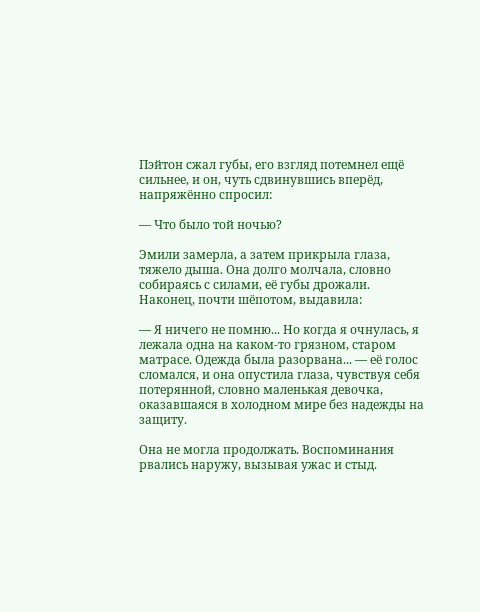Пэйтон сжал губы, его взгляд потемнел ещё сильнее, и он, чуть сдвинувшись вперёд, напряжённо спросил:

— Что было той ночью?

Эмили замерла, а затем прикрыла глаза, тяжело дыша. Она долго молчала, словно собираясь с силами, её губы дрожали. Наконец, почти шёпотом, выдавила:

— Я ничего не помню... Но когда я очнулась, я лежала одна на каком-то грязном, старом матрасе. Одежда была разорвана... — её голос сломался, и она опустила глаза, чувствуя себя потерянной, словно маленькая девочка, оказавшаяся в холодном мире без надежды на защиту.

Она не могла продолжать. Воспоминания рвались наружу, вызывая ужас и стыд.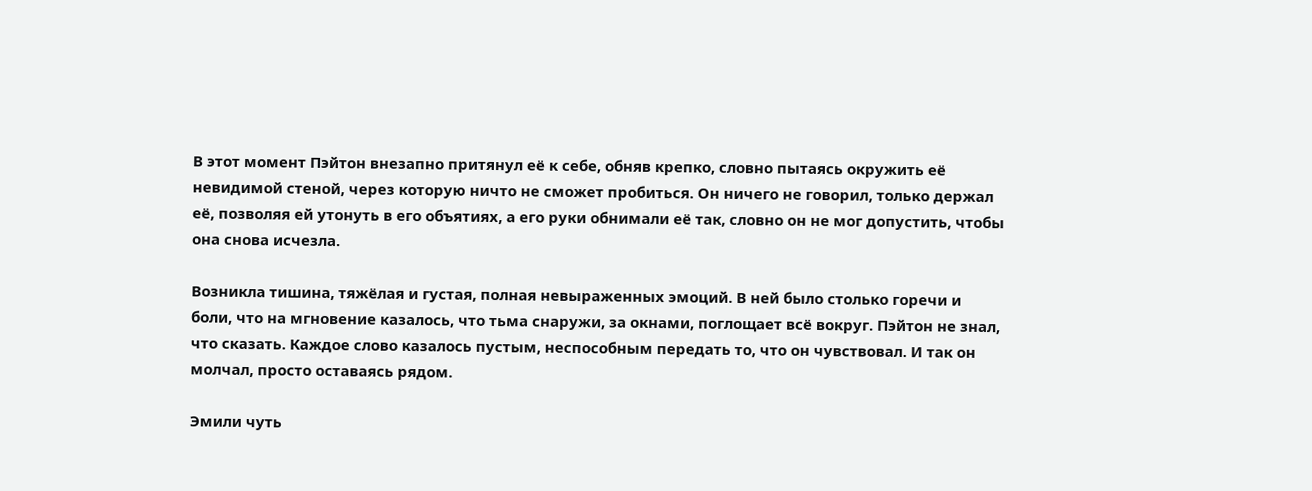В этот момент Пэйтон внезапно притянул её к себе, обняв крепко, словно пытаясь окружить её невидимой стеной, через которую ничто не сможет пробиться. Он ничего не говорил, только держал её, позволяя ей утонуть в его объятиях, а его руки обнимали её так, словно он не мог допустить, чтобы она снова исчезла.

Возникла тишина, тяжёлая и густая, полная невыраженных эмоций. В ней было столько горечи и боли, что на мгновение казалось, что тьма снаружи, за окнами, поглощает всё вокруг. Пэйтон не знал, что сказать. Каждое слово казалось пустым, неспособным передать то, что он чувствовал. И так он молчал, просто оставаясь рядом.

Эмили чуть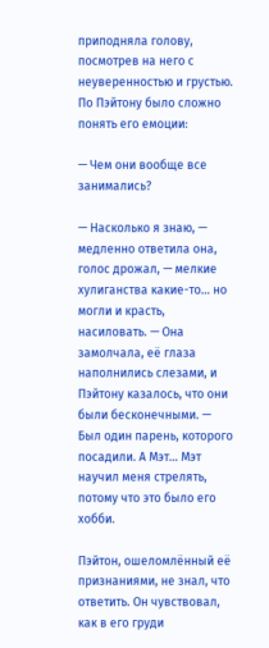приподняла голову, посмотрев на него с неуверенностью и грустью. По Пэйтону было сложно понять его емоции:

— Чем они вообще все занимались?

— Насколько я знаю, — медленно ответила она, голос дрожал, — мелкие хулиганства какие-то... но могли и красть, насиловать. — Она замолчала, её глаза наполнились слезами, и Пэйтону казалось, что они были бесконечными. — Был один парень, которого посадили. А Мэт... Мэт научил меня стрелять, потому что это было его хобби.

Пэйтон, ошеломлённый её признаниями, не знал, что ответить. Он чувствовал, как в его груди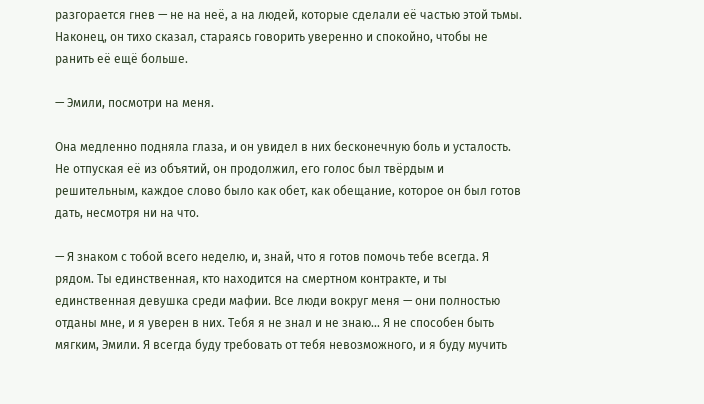разгорается гнев — не на неё, а на людей, которые сделали её частью этой тьмы. Наконец, он тихо сказал, стараясь говорить уверенно и спокойно, чтобы не ранить её ещё больше.

— Эмили, посмотри на меня.

Она медленно подняла глаза, и он увидел в них бесконечную боль и усталость. Не отпуская её из объятий, он продолжил, его голос был твёрдым и решительным, каждое слово было как обет, как обещание, которое он был готов дать, несмотря ни на что.

— Я знаком с тобой всего неделю, и, знай, что я готов помочь тебе всегда. Я рядом. Ты единственная, кто находится на смертном контракте, и ты единственная девушка среди мафии. Все люди вокруг меня — они полностью отданы мне, и я уверен в них. Тебя я не знал и не знаю... Я не способен быть мягким, Эмили. Я всегда буду требовать от тебя невозможного, и я буду мучить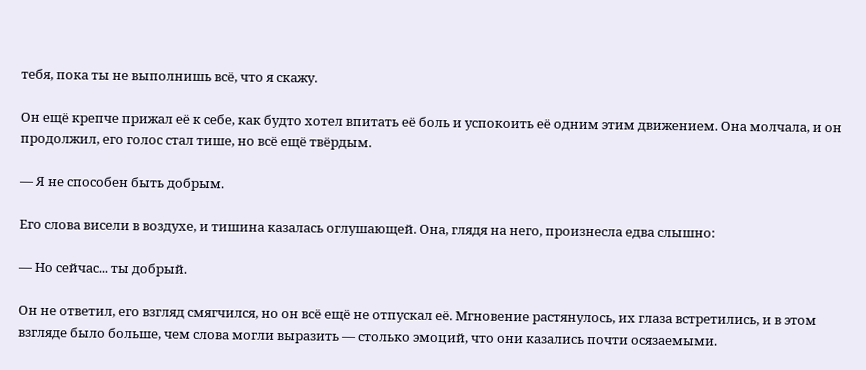тебя, пока ты не выполнишь всё, что я скажу.

Он ещё крепче прижал её к себе, как будто хотел впитать её боль и успокоить её одним этим движением. Она молчала, и он продолжил, его голос стал тише, но всё ещё твёрдым.

— Я не способен быть добрым.

Его слова висели в воздухе, и тишина казалась оглушающей. Она, глядя на него, произнесла едва слышно:

— Но сейчас... ты добрый.

Он не ответил, его взгляд смягчился, но он всё ещё не отпускал её. Мгновение растянулось, их глаза встретились, и в этом взгляде было больше, чем слова могли выразить — столько эмоций, что они казались почти осязаемыми.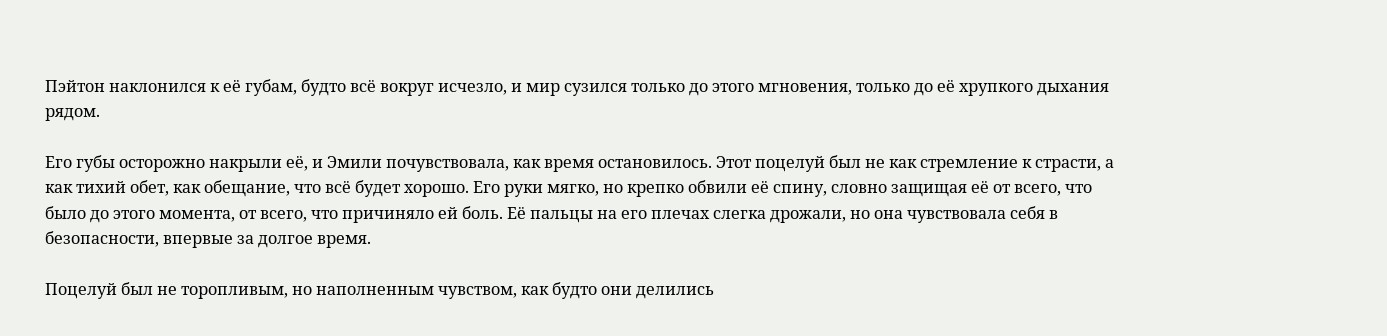Пэйтон наклонился к её губам, будто всё вокруг исчезло, и мир сузился только до этого мгновения, только до её хрупкого дыхания рядом.

Его губы осторожно накрыли её, и Эмили почувствовала, как время остановилось. Этот поцелуй был не как стремление к страсти, а как тихий обет, как обещание, что всё будет хорошо. Его руки мягко, но крепко обвили её спину, словно защищая её от всего, что было до этого момента, от всего, что причиняло ей боль. Её пальцы на его плечах слегка дрожали, но она чувствовала себя в безопасности, впервые за долгое время.

Поцелуй был не торопливым, но наполненным чувством, как будто они делились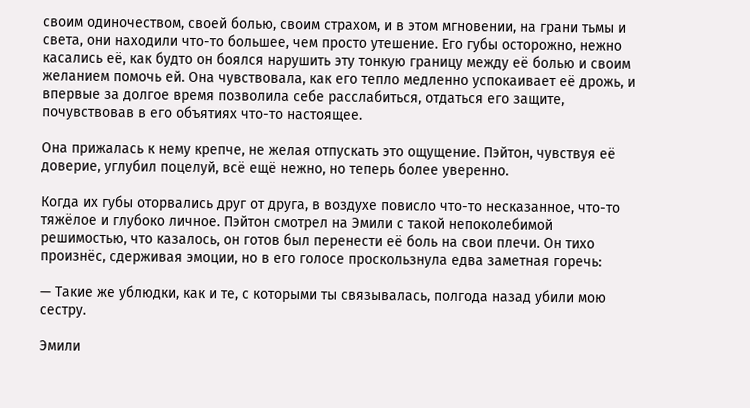своим одиночеством, своей болью, своим страхом, и в этом мгновении, на грани тьмы и света, они находили что-то большее, чем просто утешение. Его губы осторожно, нежно касались её, как будто он боялся нарушить эту тонкую границу между её болью и своим желанием помочь ей. Она чувствовала, как его тепло медленно успокаивает её дрожь, и впервые за долгое время позволила себе расслабиться, отдаться его защите, почувствовав в его объятиях что-то настоящее.

Она прижалась к нему крепче, не желая отпускать это ощущение. Пэйтон, чувствуя её доверие, углубил поцелуй, всё ещё нежно, но теперь более уверенно.

Когда их губы оторвались друг от друга, в воздухе повисло что-то несказанное, что-то тяжёлое и глубоко личное. Пэйтон смотрел на Эмили с такой непоколебимой решимостью, что казалось, он готов был перенести её боль на свои плечи. Он тихо произнёс, сдерживая эмоции, но в его голосе проскользнула едва заметная горечь:

— Такие же ублюдки, как и те, с которыми ты связывалась, полгода назад убили мою сестру.

Эмили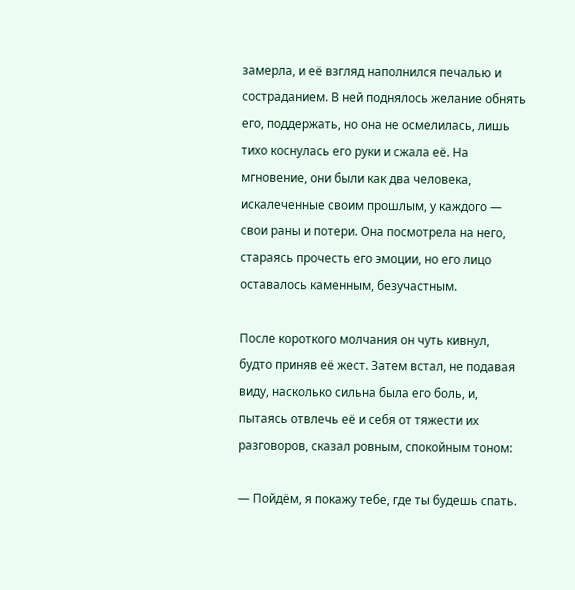замерла, и её взгляд наполнился печалью и состраданием. В ней поднялось желание обнять его, поддержать, но она не осмелилась, лишь тихо коснулась его руки и сжала её. На мгновение, они были как два человека, искалеченные своим прошлым, у каждого — свои раны и потери. Она посмотрела на него, стараясь прочесть его эмоции, но его лицо оставалось каменным, безучастным.

После короткого молчания он чуть кивнул, будто приняв её жест. Затем встал, не подавая виду, насколько сильна была его боль, и, пытаясь отвлечь её и себя от тяжести их разговоров, сказал ровным, спокойным тоном:

— Пойдём, я покажу тебе, где ты будешь спать.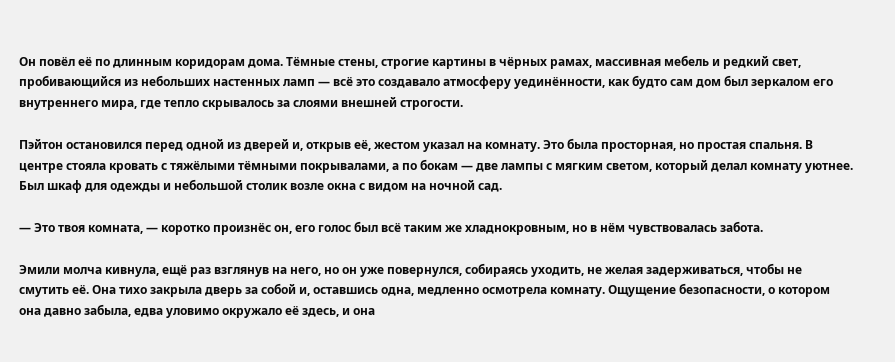Он повёл её по длинным коридорам дома. Тёмные стены, строгие картины в чёрных рамах, массивная мебель и редкий свет, пробивающийся из небольших настенных ламп — всё это создавало атмосферу уединённости, как будто сам дом был зеркалом его внутреннего мира, где тепло скрывалось за слоями внешней строгости.

Пэйтон остановился перед одной из дверей и, открыв её, жестом указал на комнату. Это была просторная, но простая спальня. В центре стояла кровать с тяжёлыми тёмными покрывалами, а по бокам — две лампы с мягким светом, который делал комнату уютнее. Был шкаф для одежды и небольшой столик возле окна с видом на ночной сад.

— Это твоя комната, — коротко произнёс он, его голос был всё таким же хладнокровным, но в нём чувствовалась забота.

Эмили молча кивнула, ещё раз взглянув на него, но он уже повернулся, собираясь уходить, не желая задерживаться, чтобы не смутить её. Она тихо закрыла дверь за собой и, оставшись одна, медленно осмотрела комнату. Ощущение безопасности, о котором она давно забыла, едва уловимо окружало её здесь, и она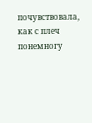почувствовала, как с плеч понемногу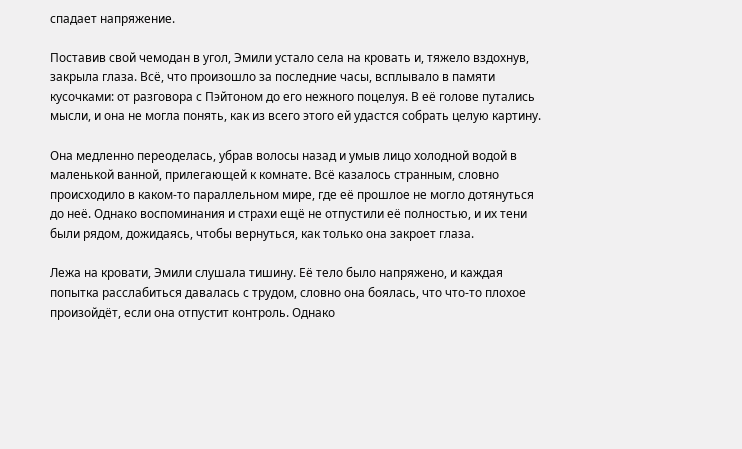спадает напряжение.

Поставив свой чемодан в угол, Эмили устало села на кровать и, тяжело вздохнув, закрыла глаза. Всё, что произошло за последние часы, всплывало в памяти кусочками: от разговора с Пэйтоном до его нежного поцелуя. В её голове путались мысли, и она не могла понять, как из всего этого ей удастся собрать целую картину.

Она медленно переоделась, убрав волосы назад и умыв лицо холодной водой в маленькой ванной, прилегающей к комнате. Всё казалось странным, словно происходило в каком-то параллельном мире, где её прошлое не могло дотянуться до неё. Однако воспоминания и страхи ещё не отпустили её полностью, и их тени были рядом, дожидаясь, чтобы вернуться, как только она закроет глаза.

Лежа на кровати, Эмили слушала тишину. Её тело было напряжено, и каждая попытка расслабиться давалась с трудом, словно она боялась, что что-то плохое произойдёт, если она отпустит контроль. Однако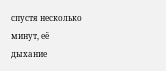спустя несколько минут, её дыхание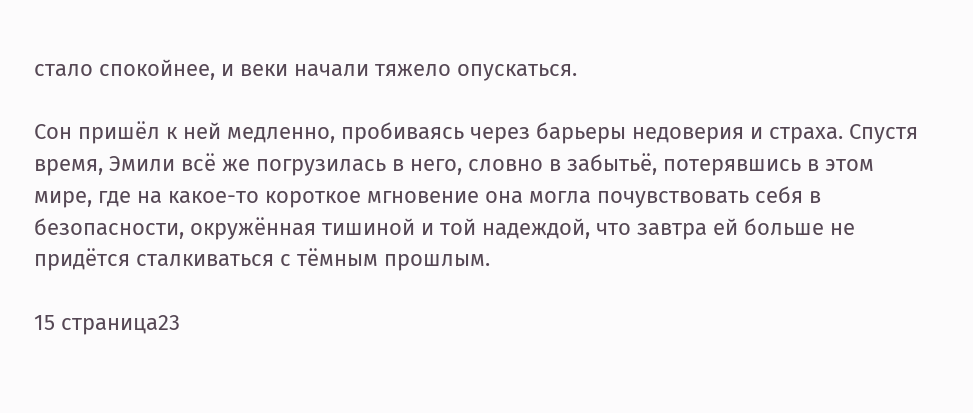стало спокойнее, и веки начали тяжело опускаться.

Сон пришёл к ней медленно, пробиваясь через барьеры недоверия и страха. Спустя время, Эмили всё же погрузилась в него, словно в забытьё, потерявшись в этом мире, где на какое-то короткое мгновение она могла почувствовать себя в безопасности, окружённая тишиной и той надеждой, что завтра ей больше не придётся сталкиваться с тёмным прошлым.

15 страница23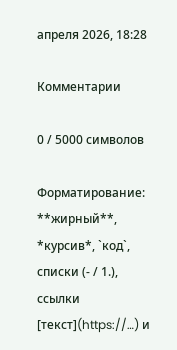апреля 2026, 18:28

Комментарии

0 / 5000 символов

Форматирование: **жирный**, *курсив*, `код`, списки (- / 1.), ссылки [текст](https://…) и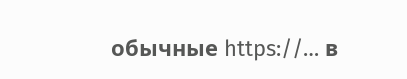обычные https://… в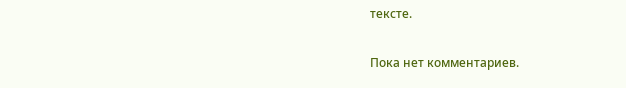тексте.

Пока нет комментариев.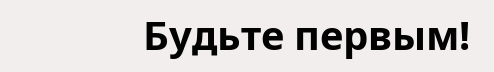Будьте первым!